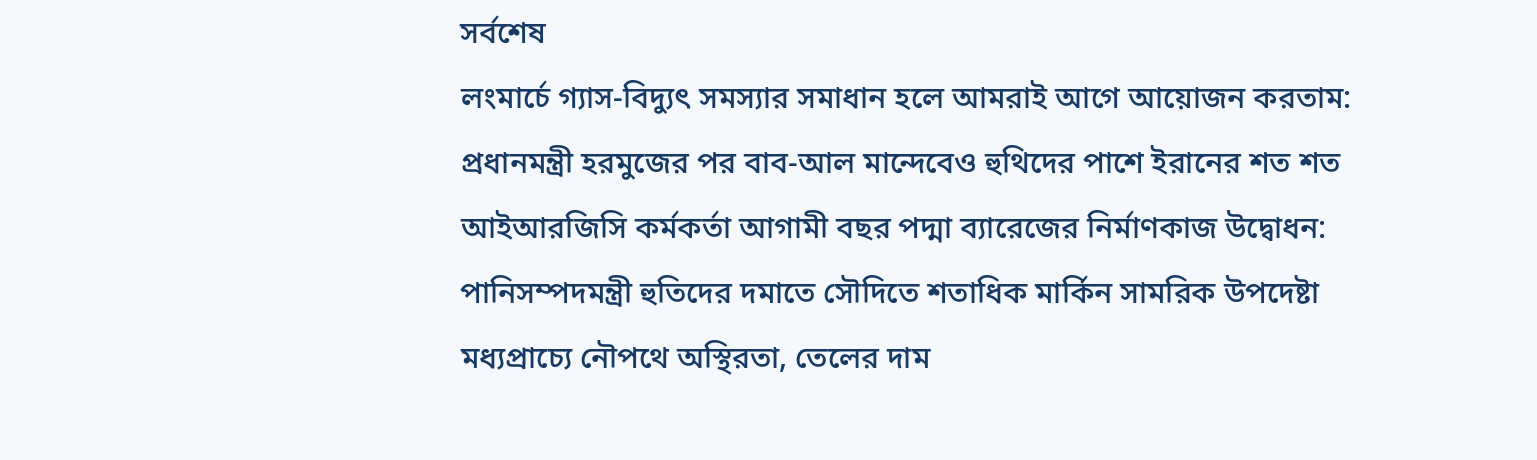সর্বশেষ
লংমার্চে গ্যাস-বিদ্যুৎ সমস্যার সমাধান হলে আমরাই আগে আয়োজন করতাম: প্রধানমন্ত্রী হরমুজের পর বাব-আল মান্দেবেও হুথিদের পাশে ইরানের শত শত আইআরজিসি কর্মকর্তা আগামী বছর পদ্মা ব্যারেজের নির্মাণকাজ উদ্বোধন: পানিসম্পদমন্ত্রী হুতিদের দমাতে সৌদিতে শতাধিক মার্কিন সামরিক উপদেষ্টা মধ্যপ্রাচ্যে নৌপথে অস্থিরতা, তেলের দাম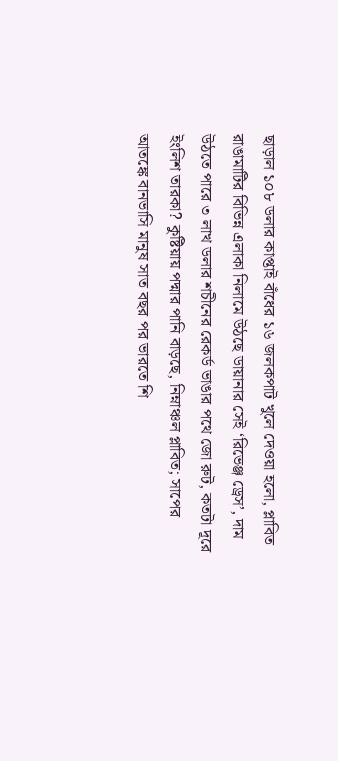ছাড়াল ১০৮ ডলার কাপ্তাই বাঁধের ১৬ জলকপাট খুলে দেওয়া হলো, প্লাবিত রাঙামাটির বিভিন্ন এলাকা নিলামে উঠছে ডায়ানার সেই ‘রিভেঞ্জ ড্রেস’, দাম উঠতে পারে ৩ লাখ ডলার শচীনের রেকর্ড ভাঙার পথে জো রুট, কতটা দূরে ইংলিশ তারকা? কুষ্টিয়ায় পদ্মার পানি বাড়ছে, নিম্নাঞ্চল প্লাবিত; সাপের আতঙ্কে বানভাসি মানুষ সাত বছর পর ভারতে শি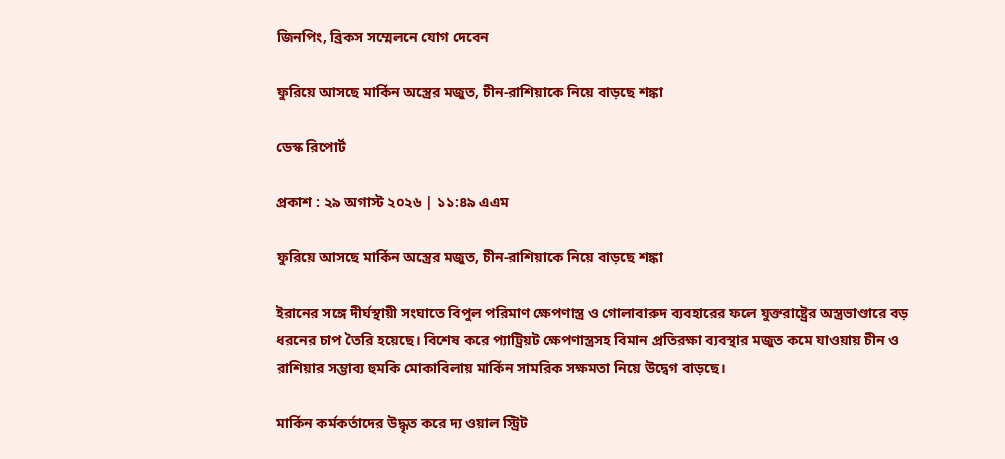জিনপিং, ব্রিকস সম্মেলনে যোগ দেবেন

ফুরিয়ে আসছে মার্কিন অস্ত্রের মজুত, চীন-রাশিয়াকে নিয়ে বাড়ছে শঙ্কা

ডেস্ক রিপোর্ট

প্রকাশ : ২৯ অগাস্ট ২০২৬ | ১১:৪৯ এএম

ফুরিয়ে আসছে মার্কিন অস্ত্রের মজুত, চীন-রাশিয়াকে নিয়ে বাড়ছে শঙ্কা

ইরানের সঙ্গে দীর্ঘস্থায়ী সংঘাতে বিপুল পরিমাণ ক্ষেপণাস্ত্র ও গোলাবারুদ ব্যবহারের ফলে যুক্তরাষ্ট্রের অস্ত্রভাণ্ডারে বড় ধরনের চাপ তৈরি হয়েছে। বিশেষ করে প্যাট্রিয়ট ক্ষেপণাস্ত্রসহ বিমান প্রতিরক্ষা ব্যবস্থার মজুত কমে যাওয়ায় চীন ও রাশিয়ার সম্ভাব্য হুমকি মোকাবিলায় মার্কিন সামরিক সক্ষমতা নিয়ে উদ্বেগ বাড়ছে।

মার্কিন কর্মকর্তাদের উদ্ধৃত করে দ্য ওয়াল স্ট্রিট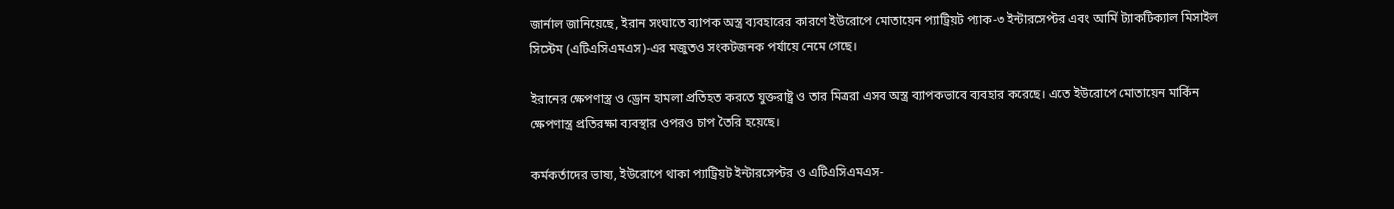জার্নাল জানিয়েছে, ইরান সংঘাতে ব্যাপক অস্ত্র ব্যবহারের কারণে ইউরোপে মোতায়েন প্যাট্রিয়ট প্যাক-৩ ইন্টারসেপ্টর এবং আর্মি ট্যাকটিক্যাল মিসাইল সিস্টেম (এটিএসিএমএস)-এর মজুতও সংকটজনক পর্যায়ে নেমে গেছে।

ইরানের ক্ষেপণাস্ত্র ও ড্রোন হামলা প্রতিহত করতে যুক্তরাষ্ট্র ও তার মিত্ররা এসব অস্ত্র ব্যাপকভাবে ব্যবহার করেছে। এতে ইউরোপে মোতায়েন মার্কিন ক্ষেপণাস্ত্র প্রতিরক্ষা ব্যবস্থার ওপরও চাপ তৈরি হয়েছে।

কর্মকর্তাদের ভাষ্য, ইউরোপে থাকা প্যাট্রিয়ট ইন্টারসেপ্টর ও এটিএসিএমএস-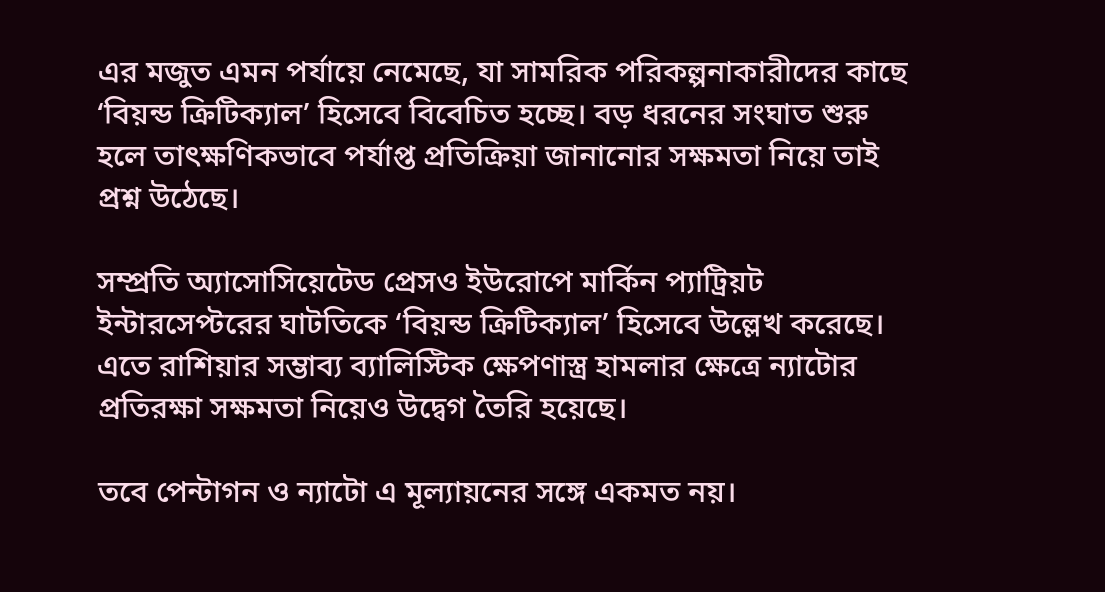এর মজুত এমন পর্যায়ে নেমেছে, যা সামরিক পরিকল্পনাকারীদের কাছে ‘বিয়ন্ড ক্রিটিক্যাল’ হিসেবে বিবেচিত হচ্ছে। বড় ধরনের সংঘাত শুরু হলে তাৎক্ষণিকভাবে পর্যাপ্ত প্রতিক্রিয়া জানানোর সক্ষমতা নিয়ে তাই প্রশ্ন উঠেছে।

সম্প্রতি অ্যাসোসিয়েটেড প্রেসও ইউরোপে মার্কিন প্যাট্রিয়ট ইন্টারসেপ্টরের ঘাটতিকে ‘বিয়ন্ড ক্রিটিক্যাল’ হিসেবে উল্লেখ করেছে। এতে রাশিয়ার সম্ভাব্য ব্যালিস্টিক ক্ষেপণাস্ত্র হামলার ক্ষেত্রে ন্যাটোর প্রতিরক্ষা সক্ষমতা নিয়েও উদ্বেগ তৈরি হয়েছে।

তবে পেন্টাগন ও ন্যাটো এ মূল্যায়নের সঙ্গে একমত নয়।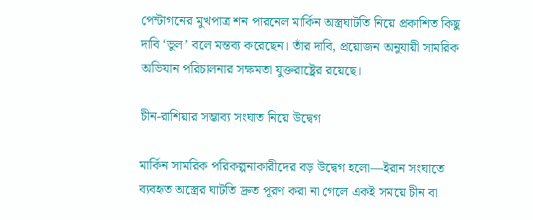পেন্টাগনের মুখপাত্র শন পারনেল মার্কিন অস্ত্রঘাটতি নিয়ে প্রকাশিত কিছু দাবি ‘ভুল’ বলে মন্তব্য করেছেন। তাঁর দাবি, প্রয়োজন অনুযায়ী সামরিক অভিযান পরিচালনার সক্ষমতা যুক্তরাষ্ট্রের রয়েছে।

চীন-রাশিয়ার সম্ভাব্য সংঘাত নিয়ে উদ্বেগ

মার্কিন সামরিক পরিকল্পনাকারীদের বড় উদ্বেগ হলো—ইরান সংঘাতে ব্যবহৃত অস্ত্রের ঘাটতি দ্রুত পূরণ করা না গেলে একই সময়ে চীন বা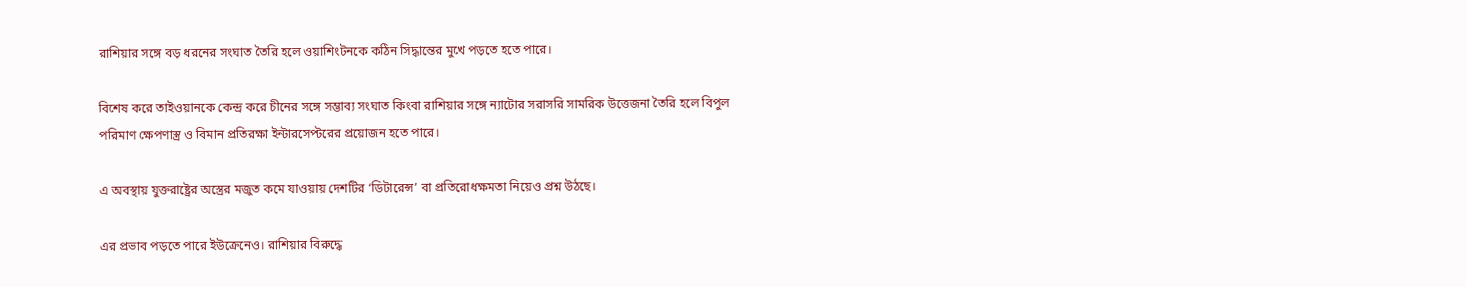রাশিয়ার সঙ্গে বড় ধরনের সংঘাত তৈরি হলে ওয়াশিংটনকে কঠিন সিদ্ধান্তের মুখে পড়তে হতে পারে।

বিশেষ করে তাইওয়ানকে কেন্দ্র করে চীনের সঙ্গে সম্ভাব্য সংঘাত কিংবা রাশিয়ার সঙ্গে ন্যাটোর সরাসরি সামরিক উত্তেজনা তৈরি হলে বিপুল পরিমাণ ক্ষেপণাস্ত্র ও বিমান প্রতিরক্ষা ইন্টারসেপ্টরের প্রয়োজন হতে পারে।

এ অবস্থায় যুক্তরাষ্ট্রের অস্ত্রের মজুত কমে যাওয়ায় দেশটির ‘ডিটারেন্স’ বা প্রতিরোধক্ষমতা নিয়েও প্রশ্ন উঠছে।

এর প্রভাব পড়তে পারে ইউক্রেনেও। রাশিয়ার বিরুদ্ধে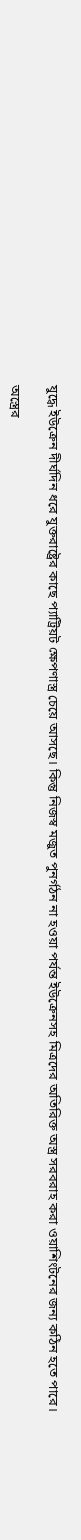যুদ্ধে ইউক্রেন দীর্ঘদিন ধরে যুক্তরাষ্ট্রের কাছে প্যাট্রিয়ট ক্ষেপণাস্ত্র চেয়ে আসছে। কিন্তু নিজস্ব মজুত পুনর্গঠন না হওয়া পর্যন্ত ইউক্রেনসহ মিত্রদের অতিরিক্ত অস্ত্র সরবরাহ করা ওয়াশিংটনের জন্য কঠিন হতে পারে।

অস্ত্রের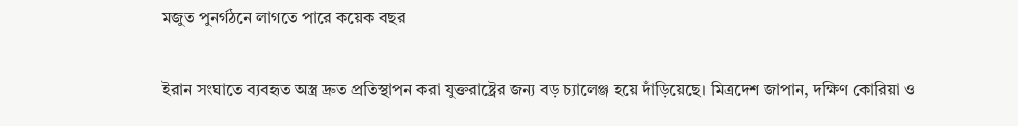মজুত পুনর্গঠনে লাগতে পারে কয়েক বছর

ইরান সংঘাতে ব্যবহৃত অস্ত্র দ্রুত প্রতিস্থাপন করা যুক্তরাষ্ট্রের জন্য বড় চ্যালেঞ্জ হয়ে দাঁড়িয়েছে। মিত্রদেশ জাপান, দক্ষিণ কোরিয়া ও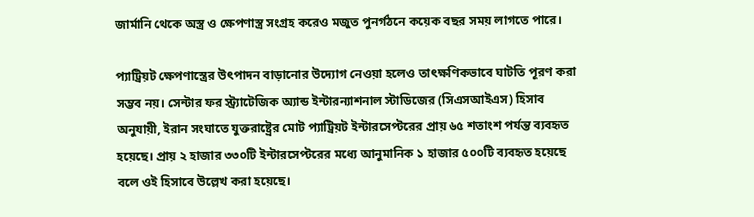জার্মানি থেকে অস্ত্র ও ক্ষেপণাস্ত্র সংগ্রহ করেও মজুত পুনর্গঠনে কয়েক বছর সময় লাগতে পারে।

প্যাট্রিয়ট ক্ষেপণাস্ত্রের উৎপাদন বাড়ানোর উদ্যোগ নেওয়া হলেও তাৎক্ষণিকভাবে ঘাটতি পূরণ করা সম্ভব নয়। সেন্টার ফর স্ট্র্যাটেজিক অ্যান্ড ইন্টারন্যাশনাল স্টাডিজের (সিএসআইএস) হিসাব অনুযায়ী, ইরান সংঘাতে যুক্তরাষ্ট্রের মোট প্যাট্রিয়ট ইন্টারসেপ্টরের প্রায় ৬৫ শতাংশ পর্যন্ত ব্যবহৃত হয়েছে। প্রায় ২ হাজার ৩৩০টি ইন্টারসেপ্টরের মধ্যে আনুমানিক ১ হাজার ৫০০টি ব্যবহৃত হয়েছে বলে ওই হিসাবে উল্লেখ করা হয়েছে।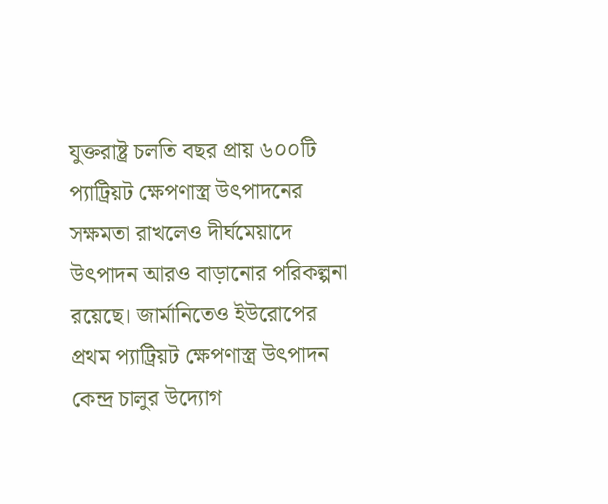যুক্তরাষ্ট্র চলতি বছর প্রায় ৬০০টি প্যাট্রিয়ট ক্ষেপণাস্ত্র উৎপাদনের সক্ষমতা রাখলেও দীর্ঘমেয়াদে উৎপাদন আরও বাড়ানোর পরিকল্পনা রয়েছে। জার্মানিতেও ইউরোপের প্রথম প্যাট্রিয়ট ক্ষেপণাস্ত্র উৎপাদন কেন্দ্র চালুর উদ্যোগ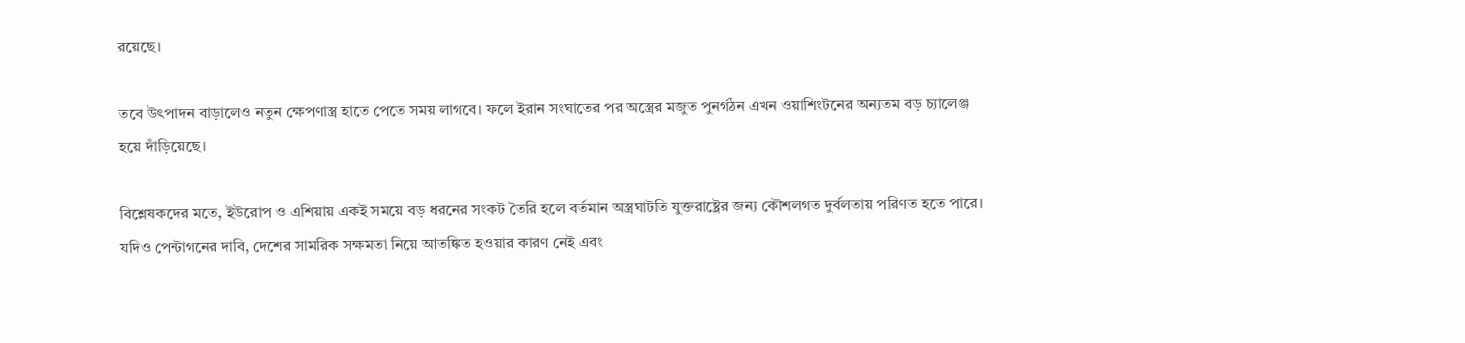রয়েছে।

তবে উৎপাদন বাড়ালেও নতুন ক্ষেপণাস্ত্র হাতে পেতে সময় লাগবে। ফলে ইরান সংঘাতের পর অস্ত্রের মজুত পুনর্গঠন এখন ওয়াশিংটনের অন্যতম বড় চ্যালেঞ্জ হয়ে দাঁড়িয়েছে।

বিশ্লেষকদের মতে, ইউরোপ ও এশিয়ায় একই সময়ে বড় ধরনের সংকট তৈরি হলে বর্তমান অস্ত্রঘাটতি যুক্তরাষ্ট্রের জন্য কৌশলগত দুর্বলতায় পরিণত হতে পারে। যদিও পেন্টাগনের দাবি, দেশের সামরিক সক্ষমতা নিয়ে আতঙ্কিত হওয়ার কারণ নেই এবং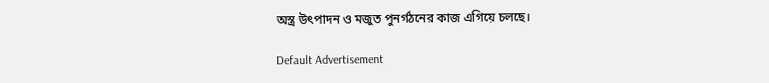অস্ত্র উৎপাদন ও মজুত পুনর্গঠনের কাজ এগিয়ে চলছে।

Default Advertisement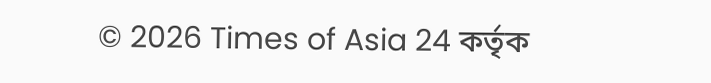© 2026 Times of Asia 24 কর্তৃক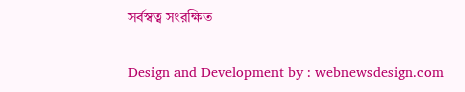সর্বস্বত্ব সংরক্ষিত

Design and Development by : webnewsdesign.com